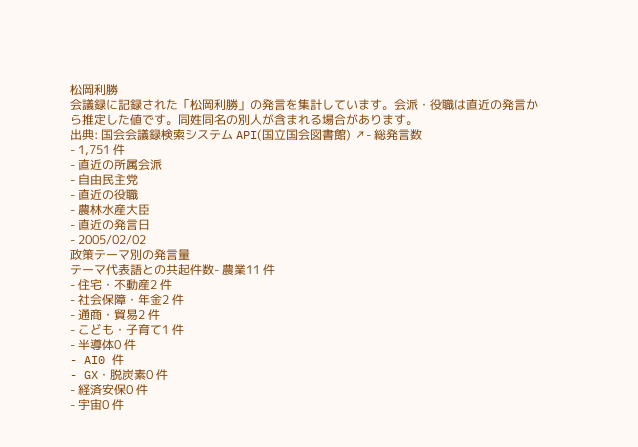松岡利勝
会議録に記録された「松岡利勝」の発言を集計しています。会派・役職は直近の発言から推定した値です。同姓同名の別人が含まれる場合があります。
出典: 国会会議録検索システム API(国立国会図書館) ↗- 総発言数
- 1,751 件
- 直近の所属会派
- 自由民主党
- 直近の役職
- 農林水産大臣
- 直近の発言日
- 2005/02/02
政策テーマ別の発言量
テーマ代表語との共起件数- 農業11 件
- 住宅・不動産2 件
- 社会保障・年金2 件
- 通商・貿易2 件
- こども・子育て1 件
- 半導体0 件
- AI0 件
- GX・脱炭素0 件
- 経済安保0 件
- 宇宙0 件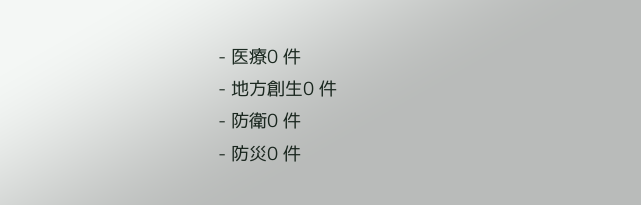- 医療0 件
- 地方創生0 件
- 防衛0 件
- 防災0 件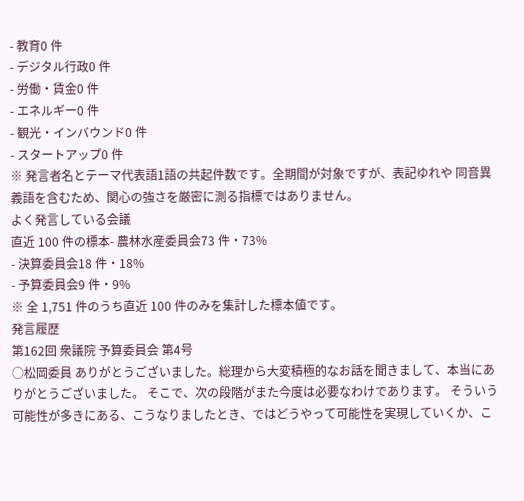- 教育0 件
- デジタル行政0 件
- 労働・賃金0 件
- エネルギー0 件
- 観光・インバウンド0 件
- スタートアップ0 件
※ 発言者名とテーマ代表語1語の共起件数です。全期間が対象ですが、表記ゆれや 同音異義語を含むため、関心の強さを厳密に測る指標ではありません。
よく発言している会議
直近 100 件の標本- 農林水産委員会73 件・73%
- 決算委員会18 件・18%
- 予算委員会9 件・9%
※ 全 1,751 件のうち直近 100 件のみを集計した標本値です。
発言履歴
第162回 衆議院 予算委員会 第4号
○松岡委員 ありがとうございました。総理から大変積極的なお話を聞きまして、本当にありがとうございました。 そこで、次の段階がまた今度は必要なわけであります。 そういう可能性が多きにある、こうなりましたとき、ではどうやって可能性を実現していくか、こ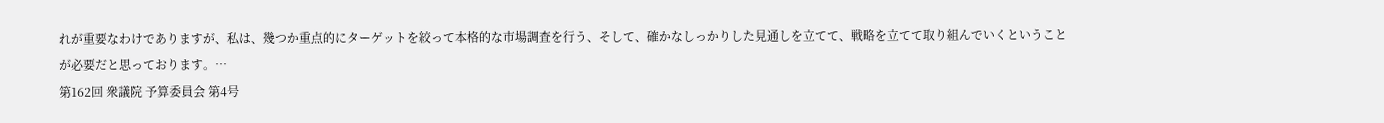れが重要なわけでありますが、私は、幾つか重点的にターゲットを絞って本格的な市場調査を行う、そして、確かなしっかりした見通しを立てて、戦略を立てて取り組んでいくということが必要だと思っております。…
第162回 衆議院 予算委員会 第4号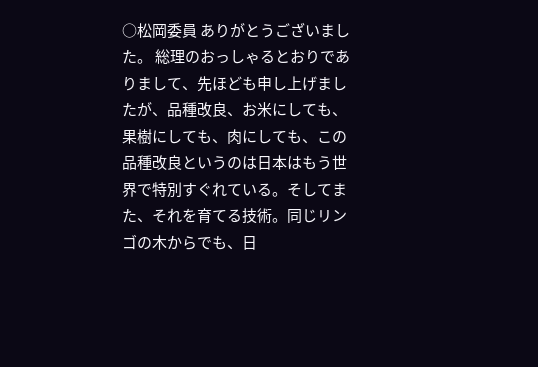○松岡委員 ありがとうございました。 総理のおっしゃるとおりでありまして、先ほども申し上げましたが、品種改良、お米にしても、果樹にしても、肉にしても、この品種改良というのは日本はもう世界で特別すぐれている。そしてまた、それを育てる技術。同じリンゴの木からでも、日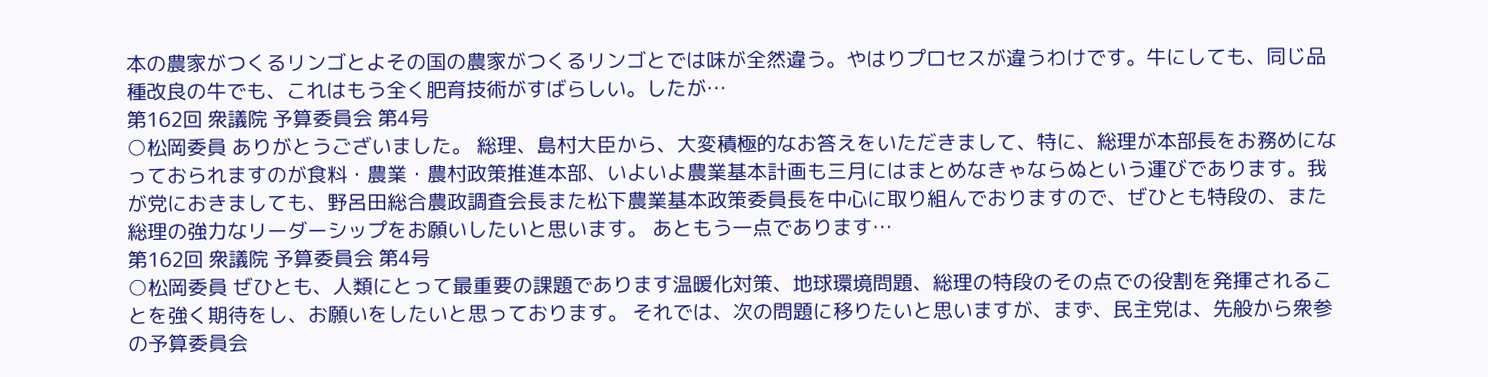本の農家がつくるリンゴとよその国の農家がつくるリンゴとでは味が全然違う。やはりプロセスが違うわけです。牛にしても、同じ品種改良の牛でも、これはもう全く肥育技術がすばらしい。したが…
第162回 衆議院 予算委員会 第4号
○松岡委員 ありがとうございました。 総理、島村大臣から、大変積極的なお答えをいただきまして、特に、総理が本部長をお務めになっておられますのが食料・農業・農村政策推進本部、いよいよ農業基本計画も三月にはまとめなきゃならぬという運びであります。我が党におきましても、野呂田総合農政調査会長また松下農業基本政策委員長を中心に取り組んでおりますので、ぜひとも特段の、また総理の強力なリーダーシップをお願いしたいと思います。 あともう一点であります…
第162回 衆議院 予算委員会 第4号
○松岡委員 ぜひとも、人類にとって最重要の課題であります温暖化対策、地球環境問題、総理の特段のその点での役割を発揮されることを強く期待をし、お願いをしたいと思っております。 それでは、次の問題に移りたいと思いますが、まず、民主党は、先般から衆参の予算委員会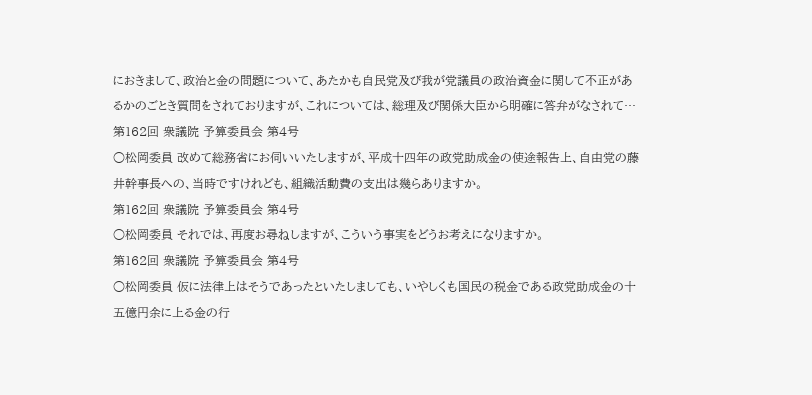におきまして、政治と金の問題について、あたかも自民党及び我が党議員の政治資金に関して不正があるかのごとき質問をされておりますが、これについては、総理及び関係大臣から明確に答弁がなされて…
第162回 衆議院 予算委員会 第4号
○松岡委員 改めて総務省にお伺いいたしますが、平成十四年の政党助成金の使途報告上、自由党の藤井幹事長への、当時ですけれども、組織活動費の支出は幾らありますか。
第162回 衆議院 予算委員会 第4号
○松岡委員 それでは、再度お尋ねしますが、こういう事実をどうお考えになりますか。
第162回 衆議院 予算委員会 第4号
○松岡委員 仮に法律上はそうであったといたしましても、いやしくも国民の税金である政党助成金の十五億円余に上る金の行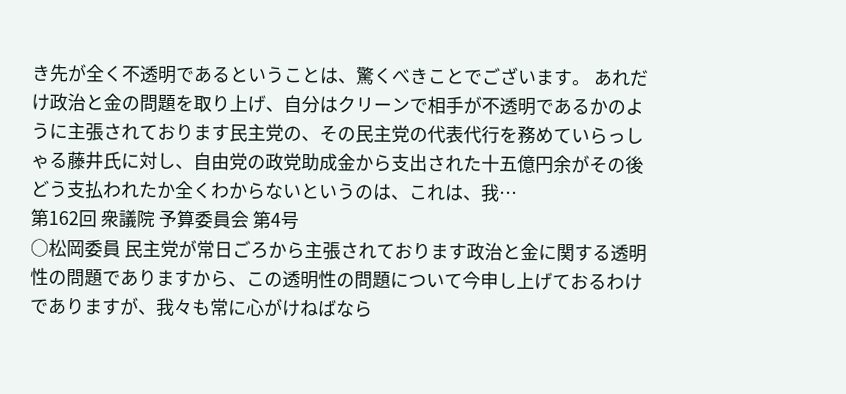き先が全く不透明であるということは、驚くべきことでございます。 あれだけ政治と金の問題を取り上げ、自分はクリーンで相手が不透明であるかのように主張されております民主党の、その民主党の代表代行を務めていらっしゃる藤井氏に対し、自由党の政党助成金から支出された十五億円余がその後どう支払われたか全くわからないというのは、これは、我…
第162回 衆議院 予算委員会 第4号
○松岡委員 民主党が常日ごろから主張されております政治と金に関する透明性の問題でありますから、この透明性の問題について今申し上げておるわけでありますが、我々も常に心がけねばなら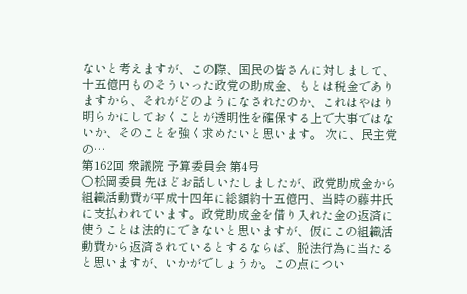ないと考えますが、この際、国民の皆さんに対しまして、十五億円ものそういった政党の助成金、もとは税金でありますから、それがどのようになされたのか、これはやはり明らかにしておくことが透明性を確保する上で大事ではないか、そのことを強く求めたいと思います。 次に、民主党の…
第162回 衆議院 予算委員会 第4号
○松岡委員 先ほどお話しいたしましたが、政党助成金から組織活動費が平成十四年に総額約十五億円、当時の藤井氏に支払われています。政党助成金を借り入れた金の返済に使うことは法的にできないと思いますが、仮にこの組織活動費から返済されているとするならば、脱法行為に当たると思いますが、いかがでしょうか。この点につい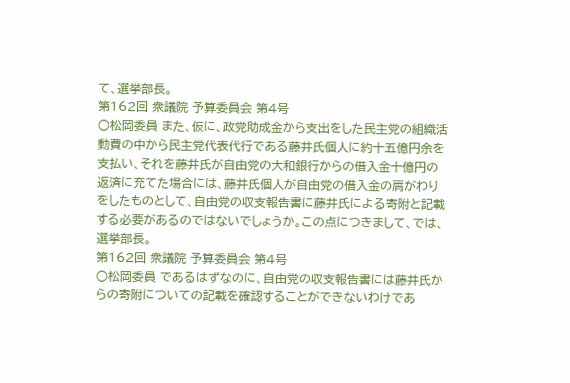て、選挙部長。
第162回 衆議院 予算委員会 第4号
○松岡委員 また、仮に、政党助成金から支出をした民主党の組織活動費の中から民主党代表代行である藤井氏個人に約十五億円余を支払い、それを藤井氏が自由党の大和銀行からの借入金十億円の返済に充てた場合には、藤井氏個人が自由党の借入金の肩がわりをしたものとして、自由党の収支報告書に藤井氏による寄附と記載する必要があるのではないでしょうか。この点につきまして、では、選挙部長。
第162回 衆議院 予算委員会 第4号
○松岡委員 であるはずなのに、自由党の収支報告書には藤井氏からの寄附についての記載を確認することができないわけであ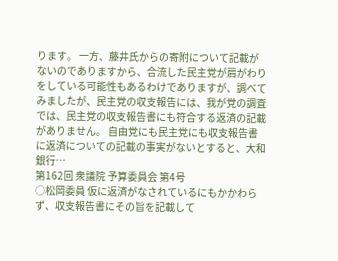ります。 一方、藤井氏からの寄附について記載がないのでありますから、合流した民主党が肩がわりをしている可能性もあるわけでありますが、調べてみましたが、民主党の収支報告には、我が党の調査では、民主党の収支報告書にも符合する返済の記載がありません。 自由党にも民主党にも収支報告書に返済についての記載の事実がないとすると、大和銀行…
第162回 衆議院 予算委員会 第4号
○松岡委員 仮に返済がなされているにもかかわらず、収支報告書にその旨を記載して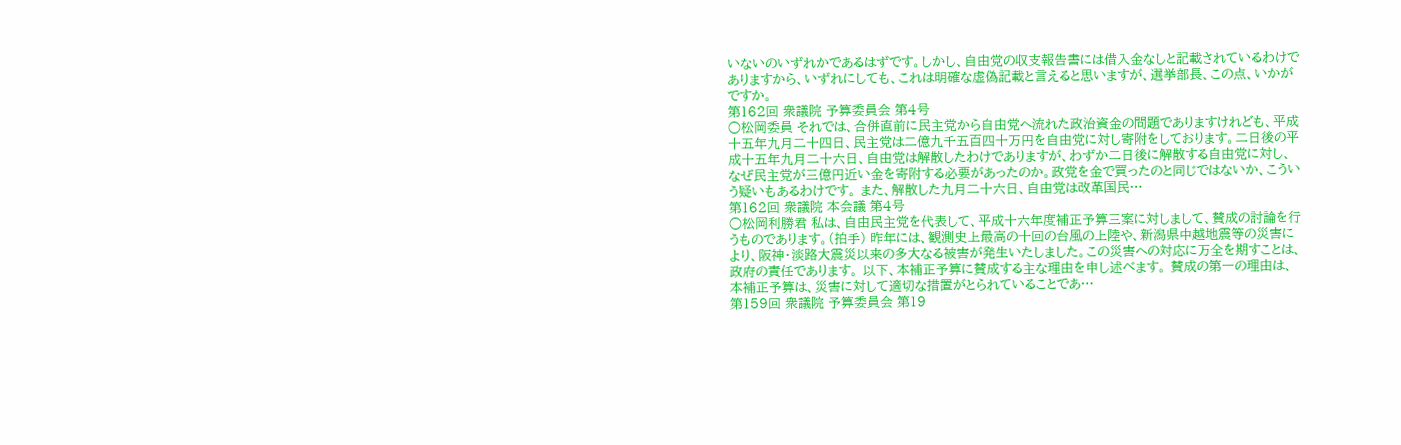いないのいずれかであるはずです。しかし、自由党の収支報告書には借入金なしと記載されているわけでありますから、いずれにしても、これは明確な虚偽記載と言えると思いますが、選挙部長、この点、いかがですか。
第162回 衆議院 予算委員会 第4号
○松岡委員 それでは、合併直前に民主党から自由党へ流れた政治資金の問題でありますけれども、平成十五年九月二十四日、民主党は二億九千五百四十万円を自由党に対し寄附をしております。二日後の平成十五年九月二十六日、自由党は解散したわけでありますが、わずか二日後に解散する自由党に対し、なぜ民主党が三億円近い金を寄附する必要があったのか。政党を金で買ったのと同じではないか、こういう疑いもあるわけです。 また、解散した九月二十六日、自由党は改革国民…
第162回 衆議院 本会議 第4号
○松岡利勝君 私は、自由民主党を代表して、平成十六年度補正予算三案に対しまして、賛成の討論を行うものであります。(拍手) 昨年には、観測史上最高の十回の台風の上陸や、新潟県中越地震等の災害により、阪神・淡路大震災以来の多大なる被害が発生いたしました。この災害への対応に万全を期すことは、政府の責任であります。 以下、本補正予算に賛成する主な理由を申し述べます。 賛成の第一の理由は、本補正予算は、災害に対して適切な措置がとられていることであ…
第159回 衆議院 予算委員会 第19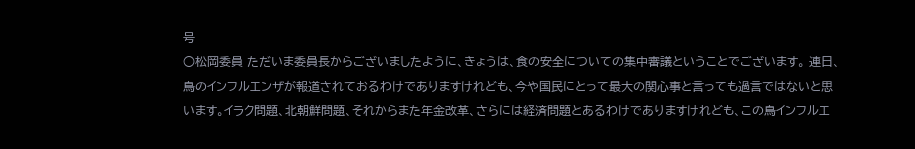号
○松岡委員 ただいま委員長からございましたように、きょうは、食の安全についての集中審議ということでございます。 連日、鳥のインフルエンザが報道されておるわけでありますけれども、今や国民にとって最大の関心事と言っても過言ではないと思います。イラク問題、北朝鮮問題、それからまた年金改革、さらには経済問題とあるわけでありますけれども、この鳥インフルエ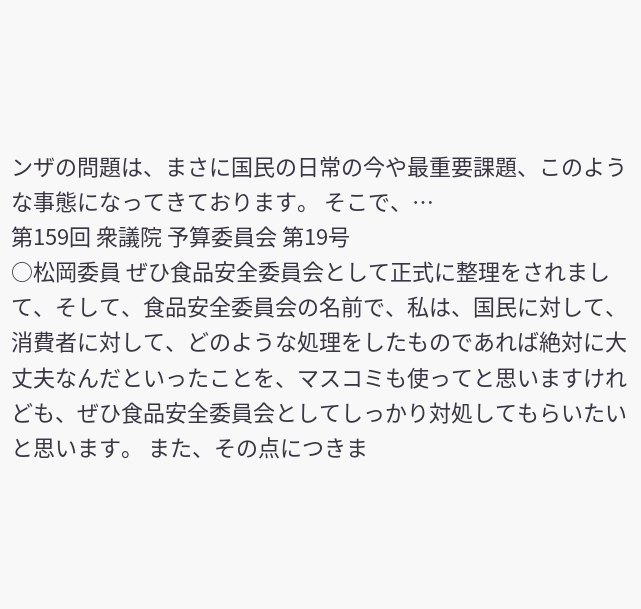ンザの問題は、まさに国民の日常の今や最重要課題、このような事態になってきております。 そこで、…
第159回 衆議院 予算委員会 第19号
○松岡委員 ぜひ食品安全委員会として正式に整理をされまして、そして、食品安全委員会の名前で、私は、国民に対して、消費者に対して、どのような処理をしたものであれば絶対に大丈夫なんだといったことを、マスコミも使ってと思いますけれども、ぜひ食品安全委員会としてしっかり対処してもらいたいと思います。 また、その点につきま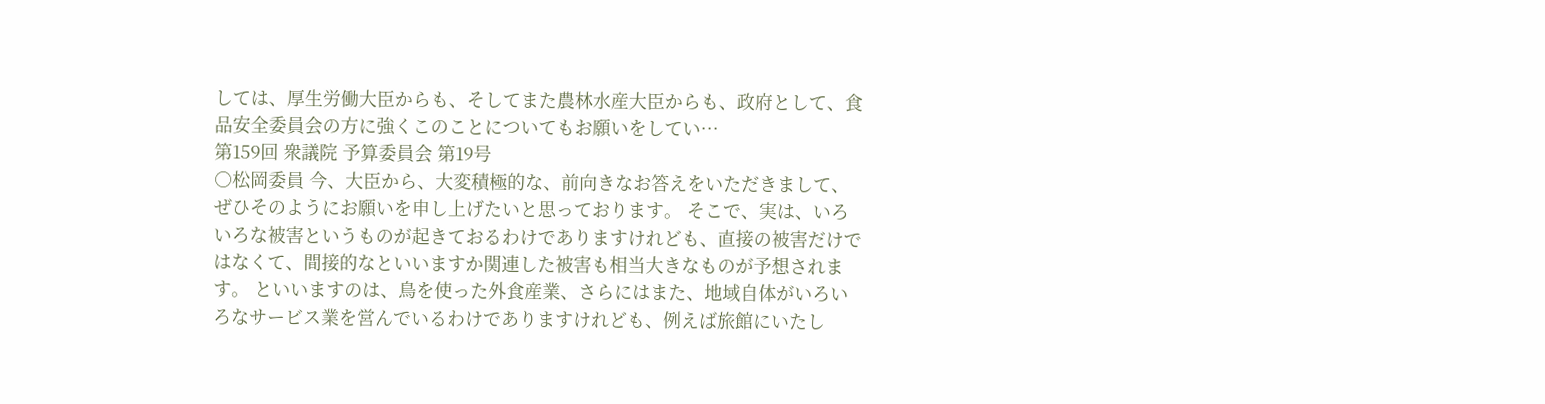しては、厚生労働大臣からも、そしてまた農林水産大臣からも、政府として、食品安全委員会の方に強くこのことについてもお願いをしてい…
第159回 衆議院 予算委員会 第19号
○松岡委員 今、大臣から、大変積極的な、前向きなお答えをいただきまして、ぜひそのようにお願いを申し上げたいと思っております。 そこで、実は、いろいろな被害というものが起きておるわけでありますけれども、直接の被害だけではなくて、間接的なといいますか関連した被害も相当大きなものが予想されます。 といいますのは、鳥を使った外食産業、さらにはまた、地域自体がいろいろなサービス業を営んでいるわけでありますけれども、例えば旅館にいたし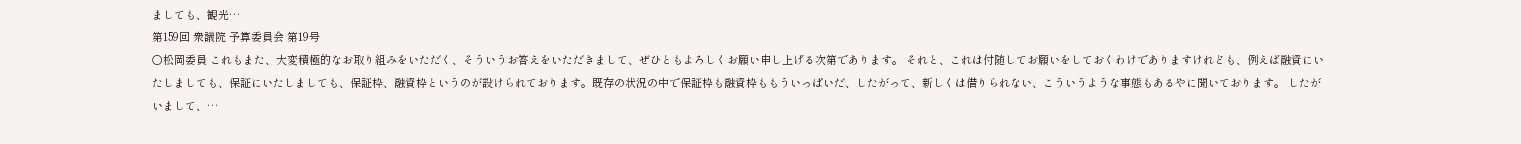ましても、観光…
第159回 衆議院 予算委員会 第19号
○松岡委員 これもまた、大変積極的なお取り組みをいただく、そういうお答えをいただきまして、ぜひともよろしくお願い申し上げる次第であります。 それと、これは付随してお願いをしておくわけでありますけれども、例えば融資にいたしましても、保証にいたしましても、保証枠、融資枠というのが設けられております。既存の状況の中で保証枠も融資枠ももういっぱいだ、したがって、新しくは借りられない、こういうような事態もあるやに聞いております。 したがいまして、…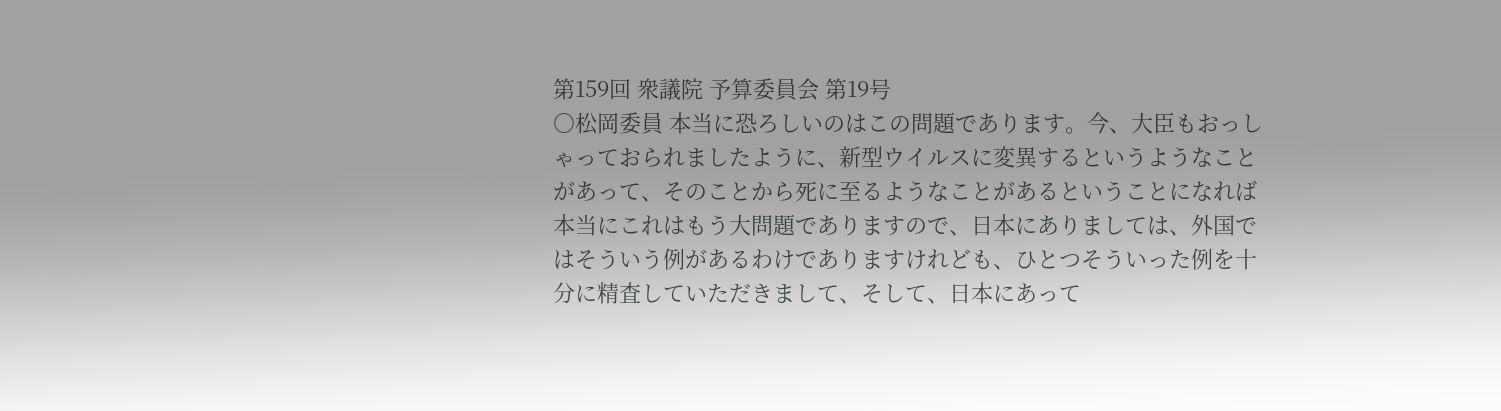第159回 衆議院 予算委員会 第19号
○松岡委員 本当に恐ろしいのはこの問題であります。今、大臣もおっしゃっておられましたように、新型ウイルスに変異するというようなことがあって、そのことから死に至るようなことがあるということになれば本当にこれはもう大問題でありますので、日本にありましては、外国ではそういう例があるわけでありますけれども、ひとつそういった例を十分に精査していただきまして、そして、日本にあって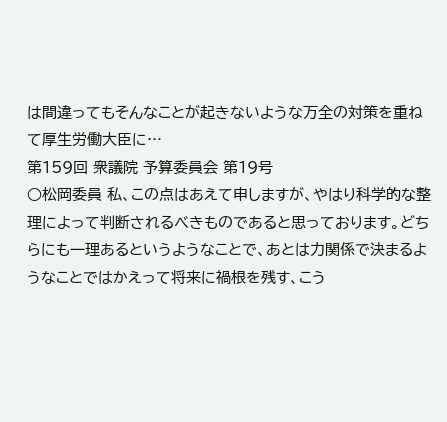は間違ってもそんなことが起きないような万全の対策を重ねて厚生労働大臣に…
第159回 衆議院 予算委員会 第19号
○松岡委員 私、この点はあえて申しますが、やはり科学的な整理によって判断されるべきものであると思っております。どちらにも一理あるというようなことで、あとは力関係で決まるようなことではかえって将来に禍根を残す、こう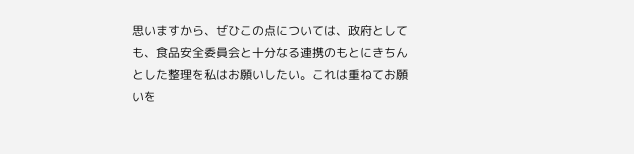思いますから、ぜひこの点については、政府としても、食品安全委員会と十分なる連携のもとにきちんとした整理を私はお願いしたい。これは重ねてお願いを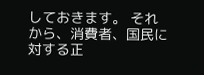しておきます。 それから、消費者、国民に対する正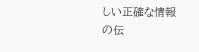しい正確な情報の伝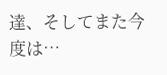達、そしてまた今度は…